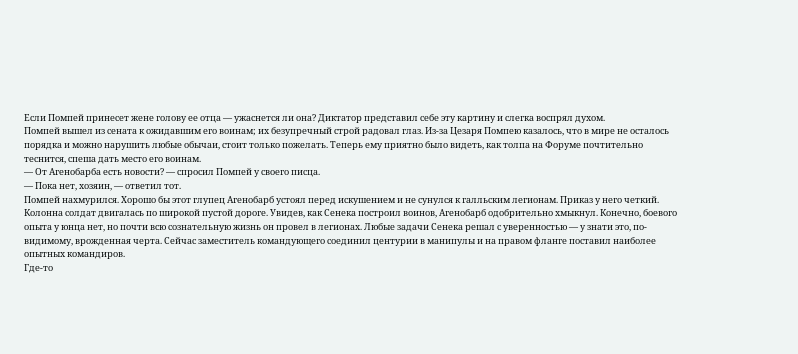Если Помпей принесет жене голову ее отца — ужаснется ли она? Диктатор представил себе эту картину и слегка воспрял духом.
Помпей вышел из сената к ожидавшим его воинам; их безупречный строй радовал глаз. Из-за Цезаря Помпею казалось, что в мире не осталось порядка и можно нарушить любые обычаи, стоит только пожелать. Теперь ему приятно было видеть, как толпа на Форуме почтительно теснится, спеша дать место его воинам.
— От Агенобарба есть новости? — спросил Помпей у своего писца.
— Пока нет, хозяин, — ответил тот.
Помпей нахмурился. Хорошо бы этот глупец Агенобарб устоял перед искушением и не сунулся к галльским легионам. Приказ у него четкий.
Колонна солдат двигалась по широкой пустой дороге. Увидев, как Сенека построил воинов, Агенобарб одобрительно хмыкнул. Конечно, боевого опыта у юнца нет, но почти всю сознательную жизнь он провел в легионах. Любые задачи Сенека решал с уверенностью — у знати это, по-видимому, врожденная черта. Сейчас заместитель командующего соединил центурии в манипулы и на правом фланге поставил наиболее опытных командиров.
Где-то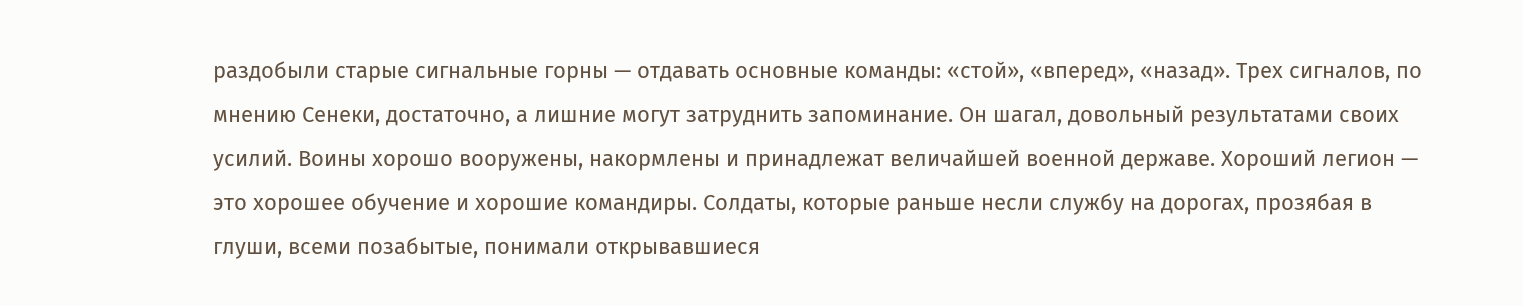раздобыли старые сигнальные горны — отдавать основные команды: «стой», «вперед», «назад». Трех сигналов, по мнению Сенеки, достаточно, а лишние могут затруднить запоминание. Он шагал, довольный результатами своих усилий. Воины хорошо вооружены, накормлены и принадлежат величайшей военной державе. Хороший легион — это хорошее обучение и хорошие командиры. Солдаты, которые раньше несли службу на дорогах, прозябая в глуши, всеми позабытые, понимали открывавшиеся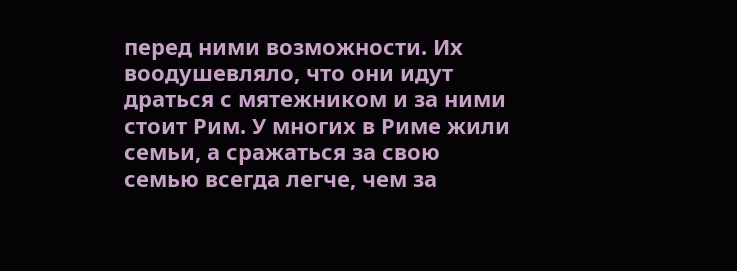перед ними возможности. Их воодушевляло, что они идут драться с мятежником и за ними стоит Рим. У многих в Риме жили семьи, а сражаться за свою семью всегда легче, чем за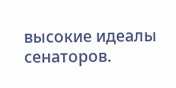высокие идеалы сенаторов.